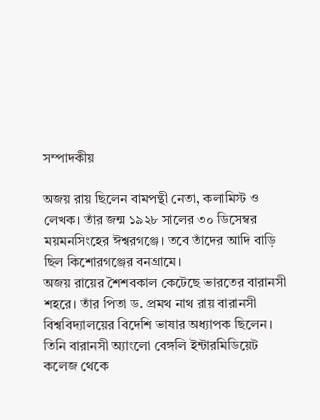সম্পাদকীয়

অজয় রায় ছিলেন বামপন্থী নেতা, কলামিস্ট ও লেখক। তাঁর জন্ম ১৯২৮ সালের ৩০ ডিসেম্বর ময়মনসিংহের ঈশ্বরগঞ্জে। তবে তাঁদের আদি বাড়ি ছিল কিশোরগঞ্জের বনগ্রামে।
অজয় রায়ের শৈশবকাল কেটেছে ভারতের বারানসী শহরে। তাঁর পিতা ড. প্রমথ নাথ রায় বারানসী বিশ্ববিদ্যালয়ের বিদেশি ভাষার অধ্যাপক ছিলেন। তিনি বারানসী অ্যাংলো বেঙ্গলি ইন্টারমিডিয়েট কলেজ থেকে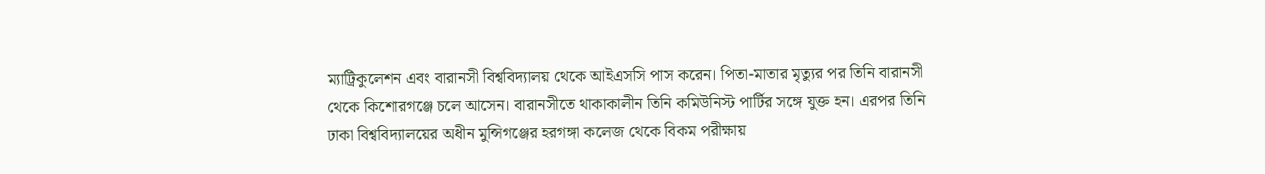ম্যাট্রিকুলেশন এবং বারানসী বিশ্ববিদ্যালয় থেকে আইএসসি পাস করেন। পিতা-মাতার মৃত্যুর পর তিনি বারানসী থেকে কিশোরগঞ্জে চলে আসেন। বারানসীতে থাকাকালীন তিনি কমিউনিস্ট পার্টির সঙ্গে যুক্ত হন। এরপর তিনি ঢাকা বিশ্ববিদ্যালয়ের অধীন মুন্সিগঞ্জের হরগঙ্গা কলেজ থেকে বিকম পরীক্ষায়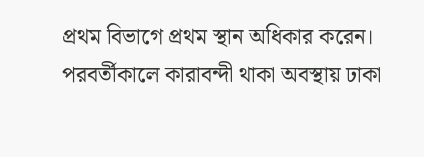প্রথম বিভাগে প্রথম স্থান অধিকার করেন। পরবর্তীকালে কারাবন্দী থাকা অবস্থায় ঢাকা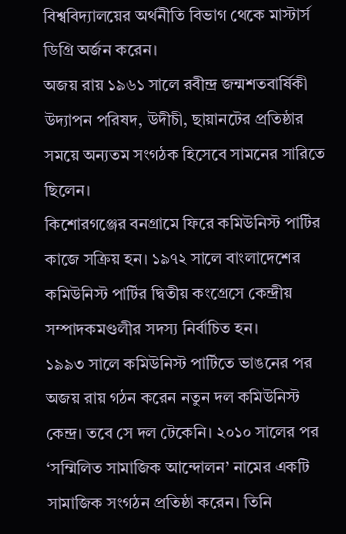বিশ্ববিদ্যালয়ের অর্থনীতি বিভাগ থেকে মাস্টার্স ডিগ্রি অর্জন করেন।
অজয় রায় ১৯৬১ সালে রবীন্দ্র জন্মশতবার্ষিকী উদ্যাপন পরিষদ, উদীচী, ছায়ানটের প্রতিষ্ঠার সময়ে অন্যতম সংগঠক হিসেবে সামনের সারিতে ছিলেন।
কিশোরগঞ্জের বনগ্রামে ফিরে কমিউনিস্ট পার্টির কাজে সক্রিয় হন। ১৯৭২ সালে বাংলাদেশের কমিউনিস্ট পার্টির দ্বিতীয় কংগ্রেসে কেন্দ্রীয় সম্পাদকমণ্ডলীর সদস্য নির্বাচিত হন।
১৯৯৩ সালে কমিউনিস্ট পার্টিতে ভাঙনের পর অজয় রায় গঠন করেন নতুন দল কমিউনিস্ট কেন্দ্র। তবে সে দল টেকেনি। ২০১০ সালের পর ‘সম্মিলিত সামাজিক আন্দোলন’ নামের একটি সামাজিক সংগঠন প্রতিষ্ঠা করেন। তিনি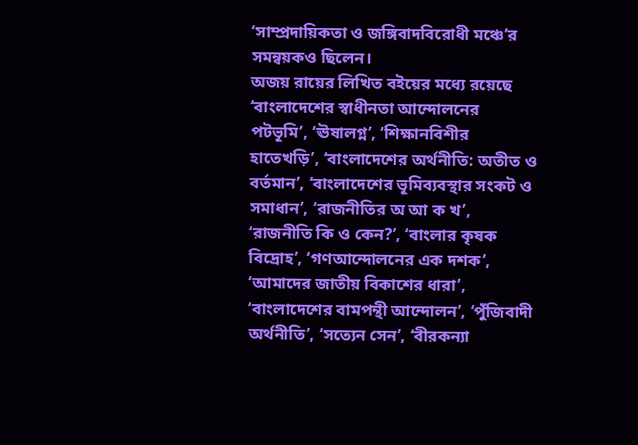‘সাম্প্রদায়িকতা ও জঙ্গিবাদবিরোধী মঞ্চে’র সমন্বয়কও ছিলেন।
অজয় রায়ের লিখিত বইয়ের মধ্যে রয়েছে ‘বাংলাদেশের স্বাধীনতা আন্দোলনের পটভূমি’, ‘ঊষালগ্ন’, ‘শিক্ষানবিশীর হাতেখড়ি’, ‘বাংলাদেশের অর্থনীতি: অতীত ও বর্তমান’, ‘বাংলাদেশের ভূমিব্যবস্থার সংকট ও সমাধান’, ‘রাজনীতির অ আ ক খ’, ‘রাজনীতি কি ও কেন?’, ‘বাংলার কৃষক বিদ্রোহ’, ‘গণআন্দোলনের এক দশক’, ‘আমাদের জাতীয় বিকাশের ধারা’, ‘বাংলাদেশের বামপন্থী আন্দোলন’, ‘পুঁজিবাদী অর্থনীতি’, ‘সত্যেন সেন’, ‘বীরকন্যা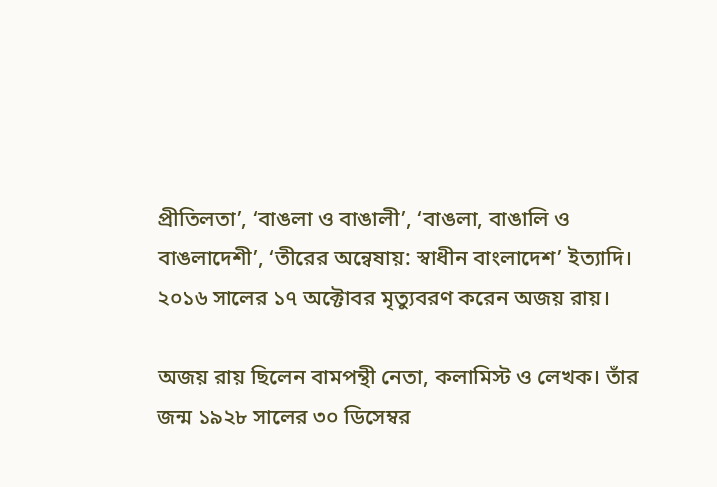প্রীতিলতা’, ‘বাঙলা ও বাঙালী’, ‘বাঙলা, বাঙালি ও বাঙলাদেশী’, ‘তীরের অন্বেষায়: স্বাধীন বাংলাদেশ’ ইত্যাদি।
২০১৬ সালের ১৭ অক্টোবর মৃত্যুবরণ করেন অজয় রায়।

অজয় রায় ছিলেন বামপন্থী নেতা, কলামিস্ট ও লেখক। তাঁর জন্ম ১৯২৮ সালের ৩০ ডিসেম্বর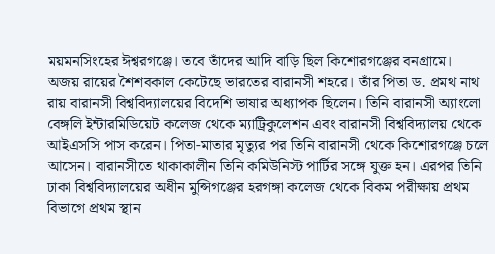ময়মনসিংহের ঈশ্বরগঞ্জে। তবে তাঁদের আদি বাড়ি ছিল কিশোরগঞ্জের বনগ্রামে।
অজয় রায়ের শৈশবকাল কেটেছে ভারতের বারানসী শহরে। তাঁর পিতা ড. প্রমথ নাথ রায় বারানসী বিশ্ববিদ্যালয়ের বিদেশি ভাষার অধ্যাপক ছিলেন। তিনি বারানসী অ্যাংলো বেঙ্গলি ইন্টারমিডিয়েট কলেজ থেকে ম্যাট্রিকুলেশন এবং বারানসী বিশ্ববিদ্যালয় থেকে আইএসসি পাস করেন। পিতা-মাতার মৃত্যুর পর তিনি বারানসী থেকে কিশোরগঞ্জে চলে আসেন। বারানসীতে থাকাকালীন তিনি কমিউনিস্ট পার্টির সঙ্গে যুক্ত হন। এরপর তিনি ঢাকা বিশ্ববিদ্যালয়ের অধীন মুন্সিগঞ্জের হরগঙ্গা কলেজ থেকে বিকম পরীক্ষায় প্রথম বিভাগে প্রথম স্থান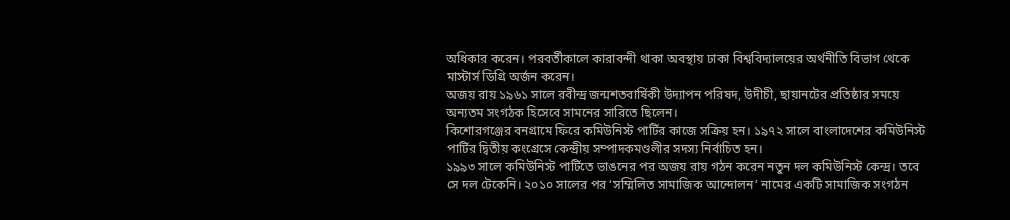অধিকার করেন। পরবর্তীকালে কারাবন্দী থাকা অবস্থায় ঢাকা বিশ্ববিদ্যালয়ের অর্থনীতি বিভাগ থেকে মাস্টার্স ডিগ্রি অর্জন করেন।
অজয় রায় ১৯৬১ সালে রবীন্দ্র জন্মশতবার্ষিকী উদ্যাপন পরিষদ, উদীচী, ছায়ানটের প্রতিষ্ঠার সময়ে অন্যতম সংগঠক হিসেবে সামনের সারিতে ছিলেন।
কিশোরগঞ্জের বনগ্রামে ফিরে কমিউনিস্ট পার্টির কাজে সক্রিয় হন। ১৯৭২ সালে বাংলাদেশের কমিউনিস্ট পার্টির দ্বিতীয় কংগ্রেসে কেন্দ্রীয় সম্পাদকমণ্ডলীর সদস্য নির্বাচিত হন।
১৯৯৩ সালে কমিউনিস্ট পার্টিতে ভাঙনের পর অজয় রায় গঠন করেন নতুন দল কমিউনিস্ট কেন্দ্র। তবে সে দল টেকেনি। ২০১০ সালের পর ‘সম্মিলিত সামাজিক আন্দোলন’ নামের একটি সামাজিক সংগঠন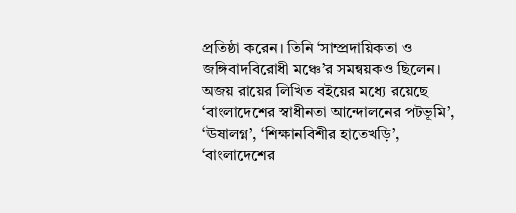প্রতিষ্ঠা করেন। তিনি ‘সাম্প্রদায়িকতা ও জঙ্গিবাদবিরোধী মঞ্চে’র সমন্বয়কও ছিলেন।
অজয় রায়ের লিখিত বইয়ের মধ্যে রয়েছে ‘বাংলাদেশের স্বাধীনতা আন্দোলনের পটভূমি’, ‘ঊষালগ্ন’, ‘শিক্ষানবিশীর হাতেখড়ি’, ‘বাংলাদেশের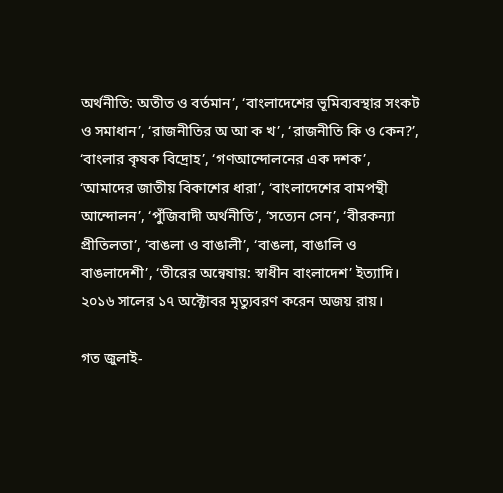অর্থনীতি: অতীত ও বর্তমান’, ‘বাংলাদেশের ভূমিব্যবস্থার সংকট ও সমাধান’, ‘রাজনীতির অ আ ক খ’, ‘রাজনীতি কি ও কেন?’, ‘বাংলার কৃষক বিদ্রোহ’, ‘গণআন্দোলনের এক দশক’, ‘আমাদের জাতীয় বিকাশের ধারা’, ‘বাংলাদেশের বামপন্থী আন্দোলন’, ‘পুঁজিবাদী অর্থনীতি’, ‘সত্যেন সেন’, ‘বীরকন্যা প্রীতিলতা’, ‘বাঙলা ও বাঙালী’, ‘বাঙলা, বাঙালি ও বাঙলাদেশী’, ‘তীরের অন্বেষায়: স্বাধীন বাংলাদেশ’ ইত্যাদি।
২০১৬ সালের ১৭ অক্টোবর মৃত্যুবরণ করেন অজয় রায়।

গত জুলাই-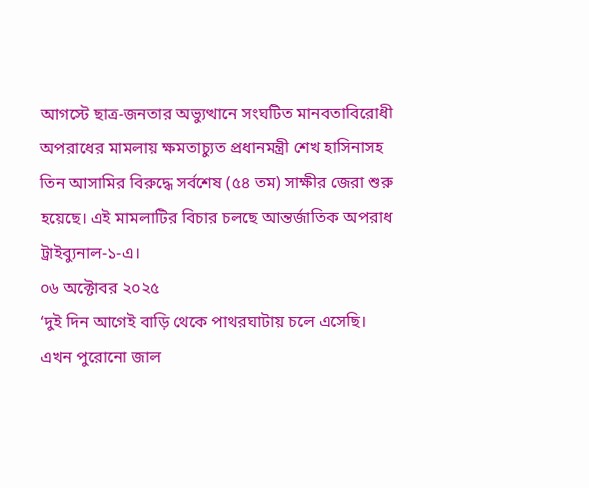আগস্টে ছাত্র-জনতার অভ্যুত্থানে সংঘটিত মানবতাবিরোধী অপরাধের মামলায় ক্ষমতাচ্যুত প্রধানমন্ত্রী শেখ হাসিনাসহ তিন আসামির বিরুদ্ধে সর্বশেষ (৫৪ তম) সাক্ষীর জেরা শুরু হয়েছে। এই মামলাটির বিচার চলছে আন্তর্জাতিক অপরাধ ট্রাইব্যুনাল-১-এ।
০৬ অক্টোবর ২০২৫
‘দুই দিন আগেই বাড়ি থেকে পাথরঘাটায় চলে এসেছি। এখন পুরোনো জাল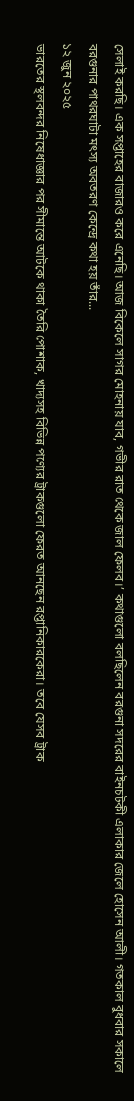সেলাই করছি। এক সপ্তাহের বাজারও করে এনেছি। আজ বিকেলে সাগর মোহনায় যাব, গভীর রাত থেকে জাল ফেলব।’ কথাগুলো বলছিলেন বরগুনা সদরের বাইনচটকী এলাকার জেলে হোসেন আলী। গতকাল বুধবার সকালে বরগুনার পাথরঘাটা মৎস্য অবতরণ কেন্দ্রে কথা হয় তাঁর...
১২ জুন ২০২৫
ভারতের স্থলবন্দর নিষেধাজ্ঞার পর সীমান্তে আটকে থাকা তৈরি পোশাক, খাদ্যসহ বিভিন্ন পণ্যের ট্রাকগুলো ফেরত আনছেন রপ্তানিকারকেরা। তবে যেসব ট্রাক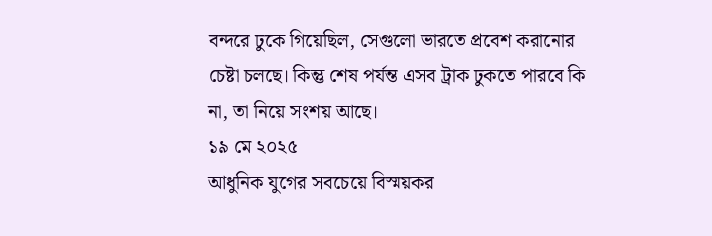বন্দরে ঢুকে গিয়েছিল, সেগুলো ভারতে প্রবেশ করানোর চেষ্টা চলছে। কিন্তু শেষ পর্যন্ত এসব ট্রাক ঢুকতে পারবে কি না, তা নিয়ে সংশয় আছে।
১৯ মে ২০২৫
আধুনিক যুগের সবচেয়ে বিস্ময়কর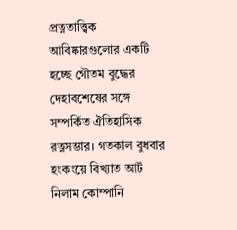প্রত্নতাত্ত্বিক আবিষ্কারগুলোর একটি হচ্ছে গৌতম বুদ্ধের দেহাবশেষের সঙ্গে সম্পর্কিত ঐতিহাসিক রত্নসম্ভার। গতকাল বুধবার হংকংয়ে বিখ্যাত আর্ট নিলাম কোম্পানি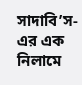সাদাবি’স-এর এক নিলামে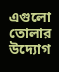এগুলো তোলার উদ্যোগ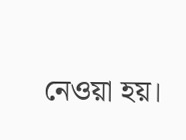নেওয়া হয়।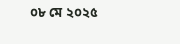০৮ মে ২০২৫